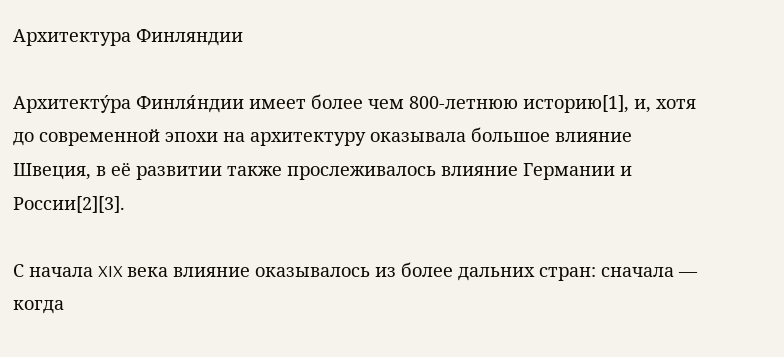Архитектура Финляндии

Архитекту́ра Финля́ндии имеет более чем 800-летнюю историю[1], и, хотя до современной эпохи на архитектуру оказывала большое влияние Швеция, в её развитии также прослеживалось влияние Германии и России[2][3].

С начала XIX века влияние оказывалось из более дальних стран: сначала — когда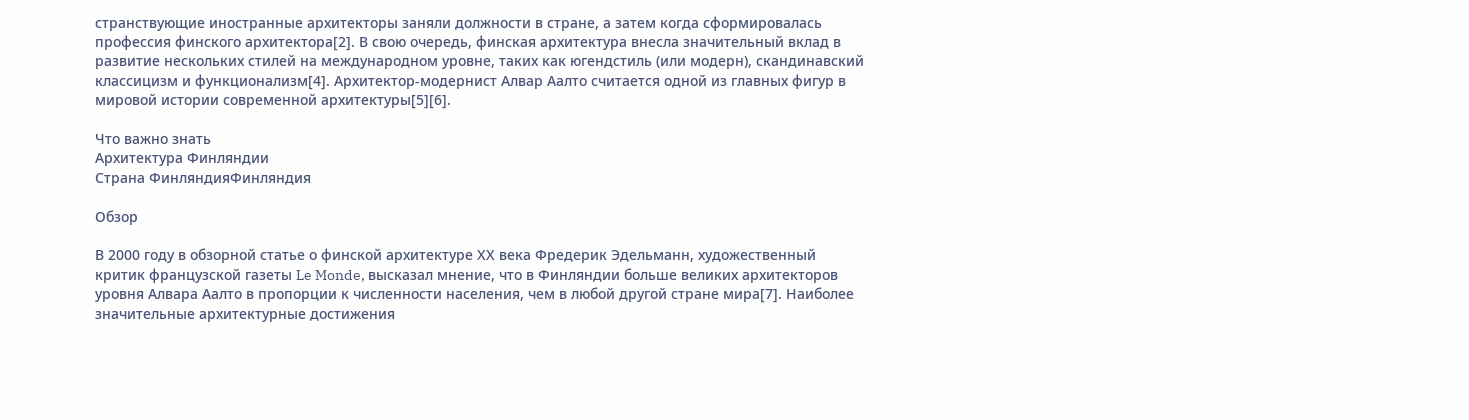странствующие иностранные архитекторы заняли должности в стране, а затем когда сформировалась профессия финского архитектора[2]. В свою очередь, финская архитектура внесла значительный вклад в развитие нескольких стилей на международном уровне, таких как югендстиль (или модерн), скандинавский классицизм и функционализм[4]. Архитектор-модернист Алвар Аалто считается одной из главных фигур в мировой истории современной архитектуры[5][6].

Что важно знать
Архитектура Финляндии
Страна ФинляндияФинляндия

Обзор

В 2000 году в обзорной статье о финской архитектуре ХХ века Фредерик Эдельманн, художественный критик французской газеты Le Monde, высказал мнение, что в Финляндии больше великих архитекторов уровня Алвара Аалто в пропорции к численности населения, чем в любой другой стране мира[7]. Наиболее значительные архитектурные достижения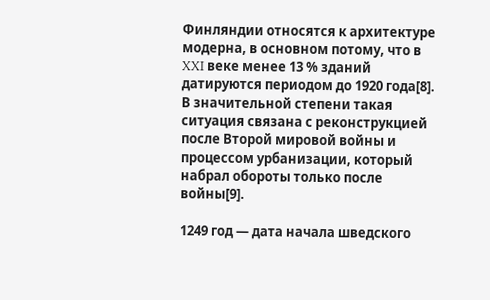Финляндии относятся к архитектуре модерна, в основном потому, что в XXI веке менее 13 % зданий датируются периодом до 1920 года[8]. В значительной степени такая ситуация связана с реконструкцией после Второй мировой войны и процессом урбанизации, который набрал обороты только после войны[9].

1249 год — дата начала шведского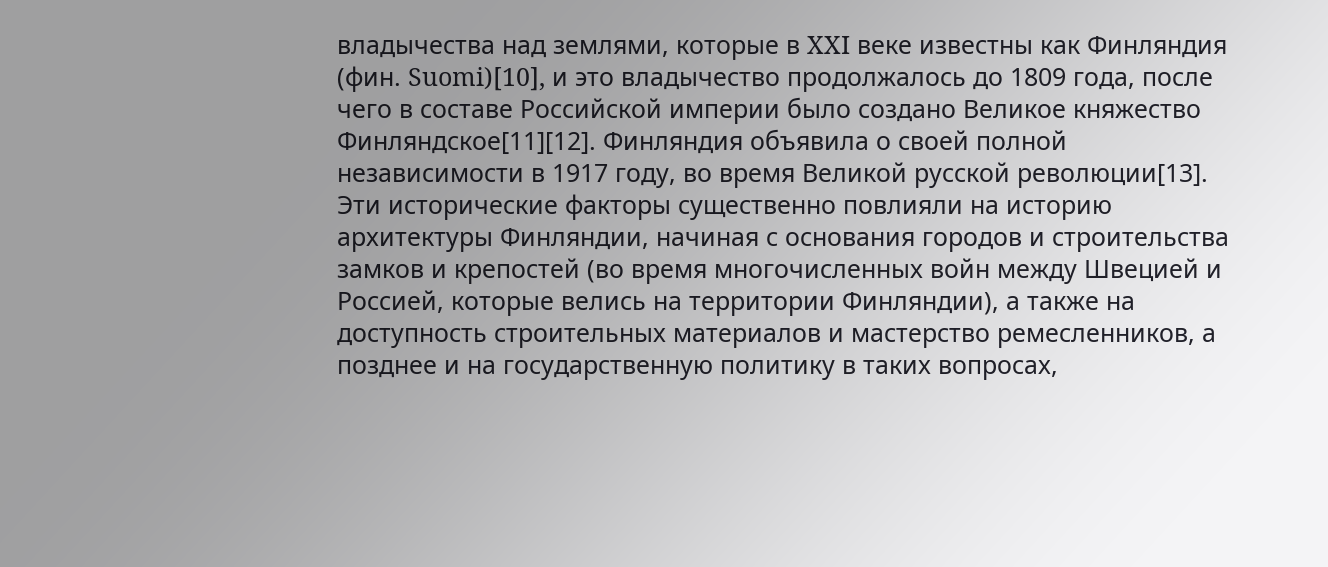владычества над землями, которые в XXI веке известны как Финляндия (фин. Suomi)[10], и это владычество продолжалось до 1809 года, после чего в составе Российской империи было создано Великое княжество Финляндское[11][12]. Финляндия объявила о своей полной независимости в 1917 году, во время Великой русской революции[13]. Эти исторические факторы существенно повлияли на историю архитектуры Финляндии, начиная с основания городов и строительства замков и крепостей (во время многочисленных войн между Швецией и Россией, которые велись на территории Финляндии), а также на доступность строительных материалов и мастерство ремесленников, а позднее и на государственную политику в таких вопросах,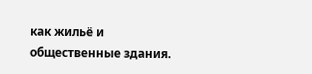как жильё и общественные здания.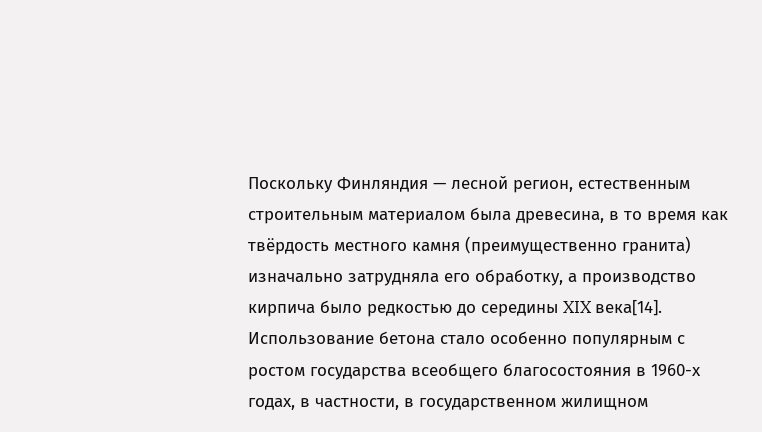Поскольку Финляндия — лесной регион, естественным строительным материалом была древесина, в то время как твёрдость местного камня (преимущественно гранита) изначально затрудняла его обработку, а производство кирпича было редкостью до середины XIX века[14]. Использование бетона стало особенно популярным с ростом государства всеобщего благосостояния в 1960-х годах, в частности, в государственном жилищном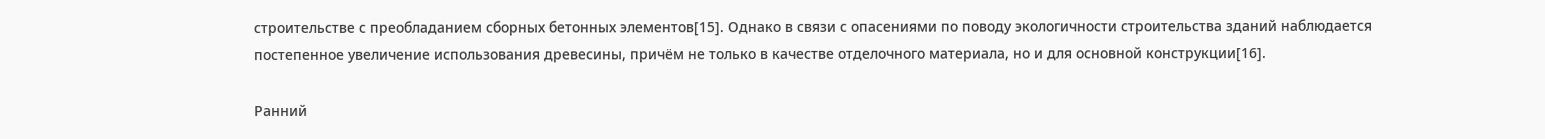строительстве с преобладанием сборных бетонных элементов[15]. Однако в связи с опасениями по поводу экологичности строительства зданий наблюдается постепенное увеличение использования древесины, причём не только в качестве отделочного материала, но и для основной конструкции[16].

Ранний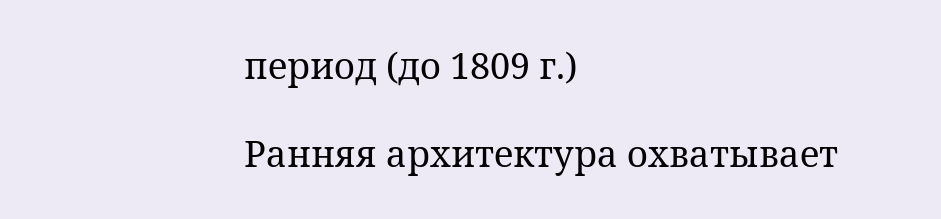период (до 1809 г.)

Ранняя архитектура охватывает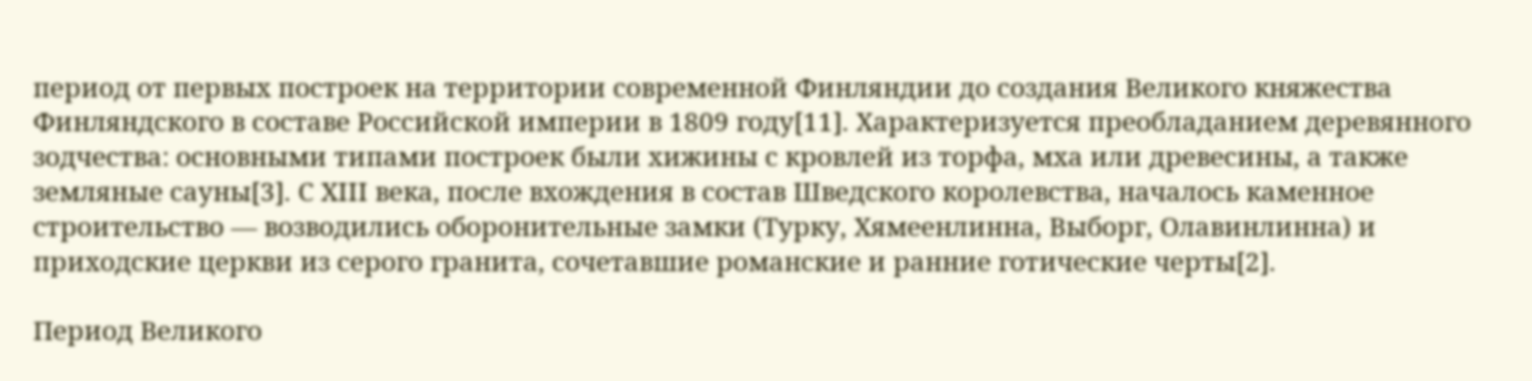период от первых построек на территории современной Финляндии до создания Великого княжества Финляндского в составе Российской империи в 1809 году[11]. Характеризуется преобладанием деревянного зодчества: основными типами построек были хижины с кровлей из торфа, мха или древесины, а также земляные сауны[3]. С XIII века, после вхождения в состав Шведского королевства, началось каменное строительство — возводились оборонительные замки (Турку, Хямеенлинна, Выборг, Олавинлинна) и приходские церкви из серого гранита, сочетавшие романские и ранние готические черты[2].

Период Великого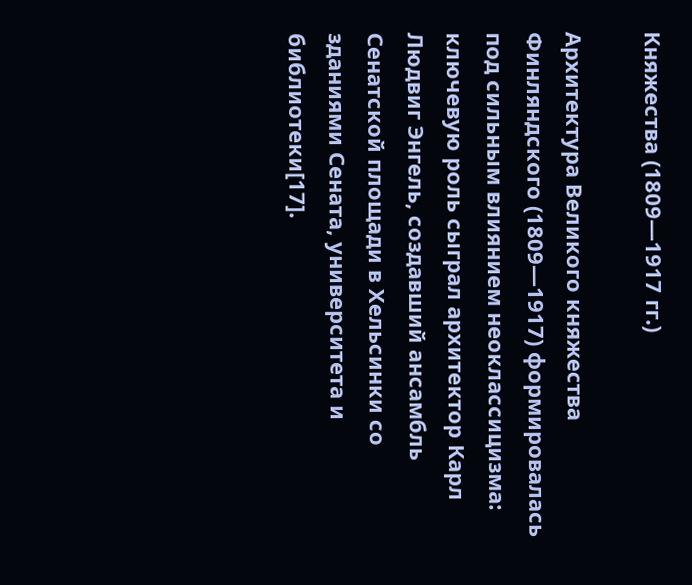Княжества (1809—1917 гг.)

Архитектура Великого княжества Финляндского (1809—1917) формировалась под сильным влиянием неоклассицизма: ключевую роль сыграл архитектор Карл Людвиг Энгель, создавший ансамбль Сенатской площади в Хельсинки со зданиями Сената, университета и библиотеки[17].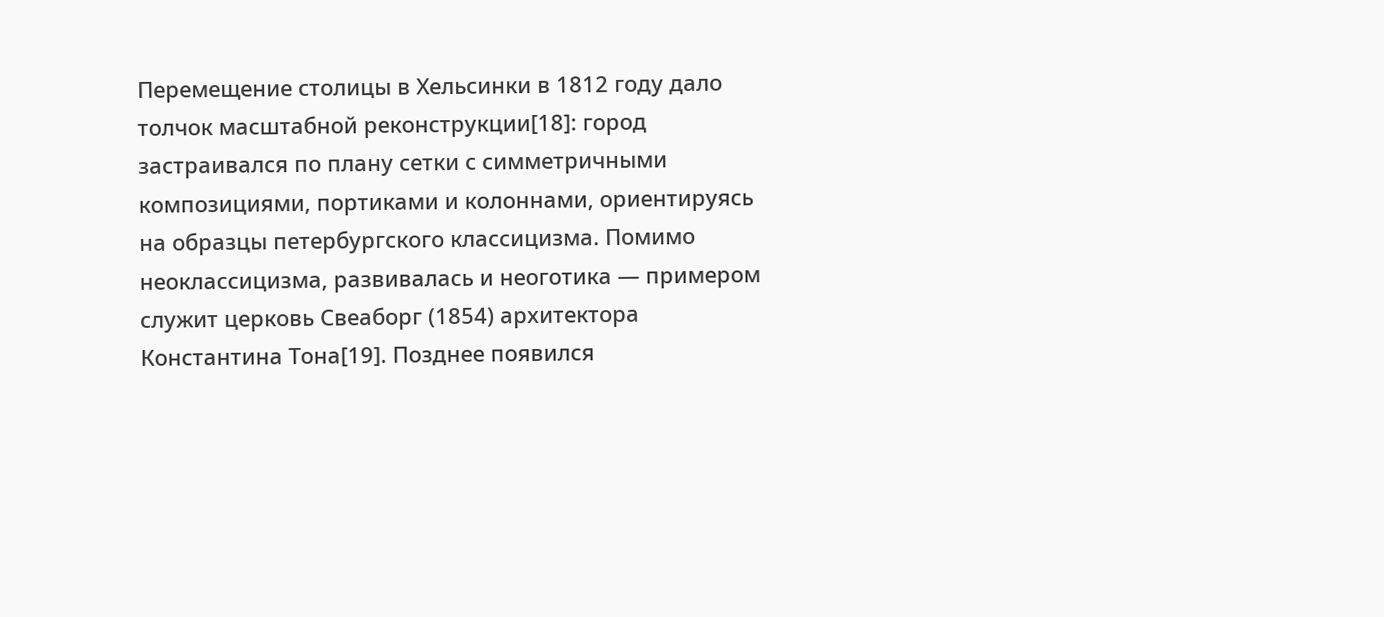Перемещение столицы в Хельсинки в 1812 году дало толчок масштабной реконструкции[18]: город застраивался по плану сетки с симметричными композициями, портиками и колоннами, ориентируясь на образцы петербургского классицизма. Помимо неоклассицизма, развивалась и неоготика — примером служит церковь Свеаборг (1854) архитектора Константина Тона[19]. Позднее появился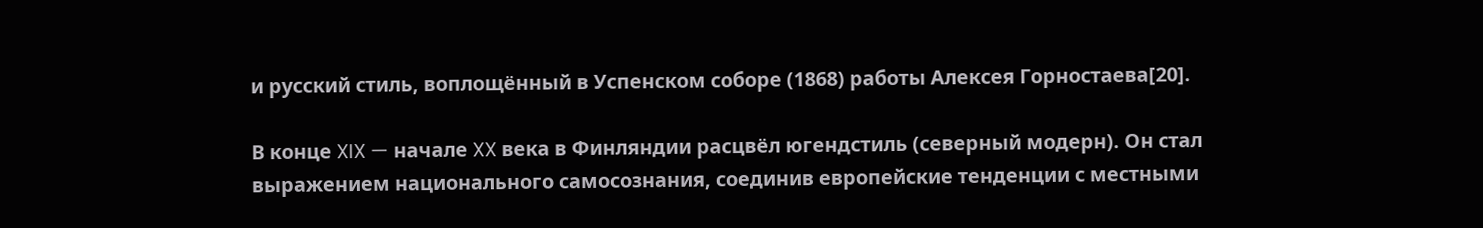и русский стиль, воплощённый в Успенском соборе (1868) работы Алексея Горностаева[20].

В конце XIX — начале XX века в Финляндии расцвёл югендстиль (северный модерн). Он стал выражением национального самосознания, соединив европейские тенденции с местными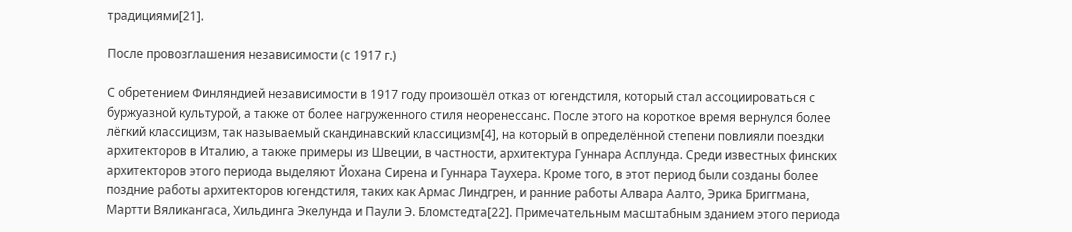традициями[21].

После провозглашения независимости (с 1917 г.)

С обретением Финляндией независимости в 1917 году произошёл отказ от югендстиля, который стал ассоциироваться с буржуазной культурой, а также от более нагруженного стиля неоренессанс. После этого на короткое время вернулся более лёгкий классицизм, так называемый скандинавский классицизм[4], на который в определённой степени повлияли поездки архитекторов в Италию, а также примеры из Швеции, в частности, архитектура Гуннара Асплунда. Среди известных финских архитекторов этого периода выделяют Йохана Сирена и Гуннара Таухера. Кроме того, в этот период были созданы более поздние работы архитекторов югендстиля, таких как Армас Линдгрен, и ранние работы Алвара Аалто, Эрика Бриггмана, Мартти Вяликангаса, Хильдинга Экелунда и Паули Э. Бломстедта[22]. Примечательным масштабным зданием этого периода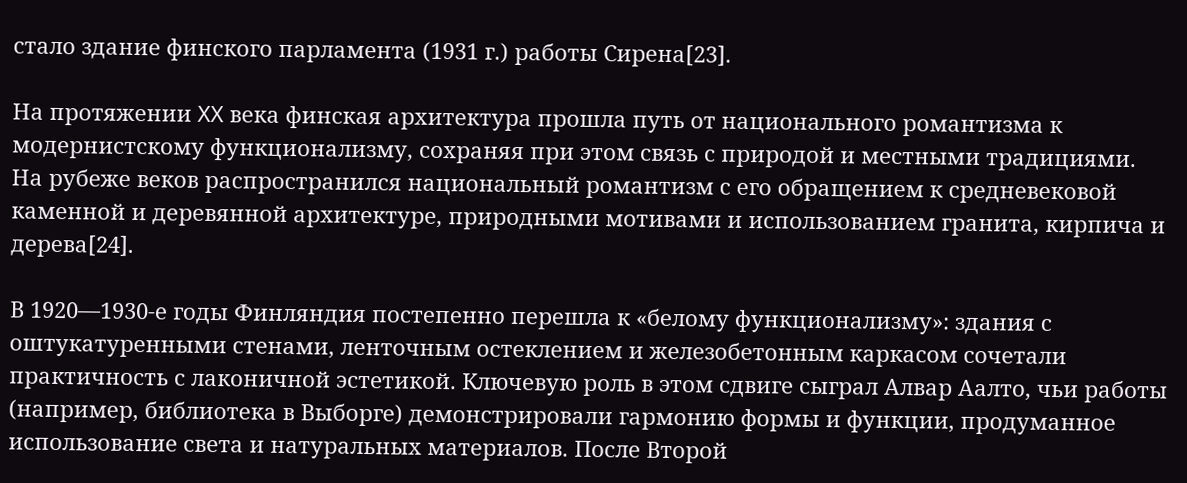стало здание финского парламента (1931 г.) работы Сирена[23].

На протяжении XX века финская архитектура прошла путь от национального романтизма к модернистскому функционализму, сохраняя при этом связь с природой и местными традициями. На рубеже веков распространился национальный романтизм с его обращением к средневековой каменной и деревянной архитектуре, природными мотивами и использованием гранита, кирпича и дерева[24].

В 1920—1930‑е годы Финляндия постепенно перешла к «белому функционализму»: здания с оштукатуренными стенами, ленточным остеклением и железобетонным каркасом сочетали практичность с лаконичной эстетикой. Ключевую роль в этом сдвиге сыграл Алвар Аалто, чьи работы (например, библиотека в Выборге) демонстрировали гармонию формы и функции, продуманное использование света и натуральных материалов. После Второй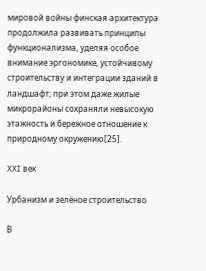мировой войны финская архитектура продолжила развивать принципы функционализма, уделяя особое внимание эргономике, устойчивому строительству и интеграции зданий в ландшафт; при этом даже жилые микрорайоны сохраняли невысокую этажность и бережное отношение к природному окружению[25].

XXI век

Урбанизм и зелёное строительство

В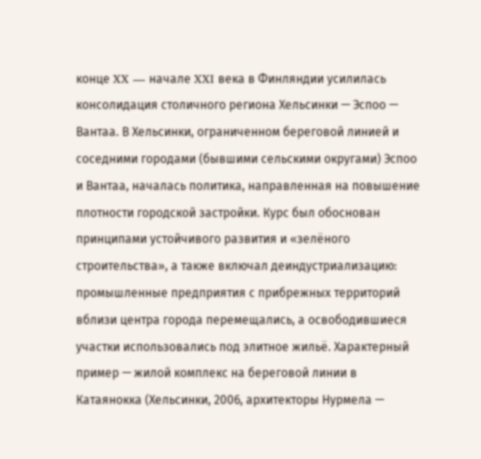конце XX — начале XXI века в Финляндии усилилась консолидация столичного региона Хельсинки — Эспоо — Вантаа. В Хельсинки, ограниченном береговой линией и соседними городами (бывшими сельскими округами) Эспоо и Вантаа, началась политика, направленная на повышение плотности городской застройки. Курс был обоснован принципами устойчивого развития и «зелёного строительства», а также включал деиндустриализацию: промышленные предприятия с прибрежных территорий вблизи центра города перемещались, а освободившиеся участки использовались под элитное жильё. Характерный пример — жилой комплекс на береговой линии в Катаянокка (Хельсинки, 2006, архитекторы Нурмела —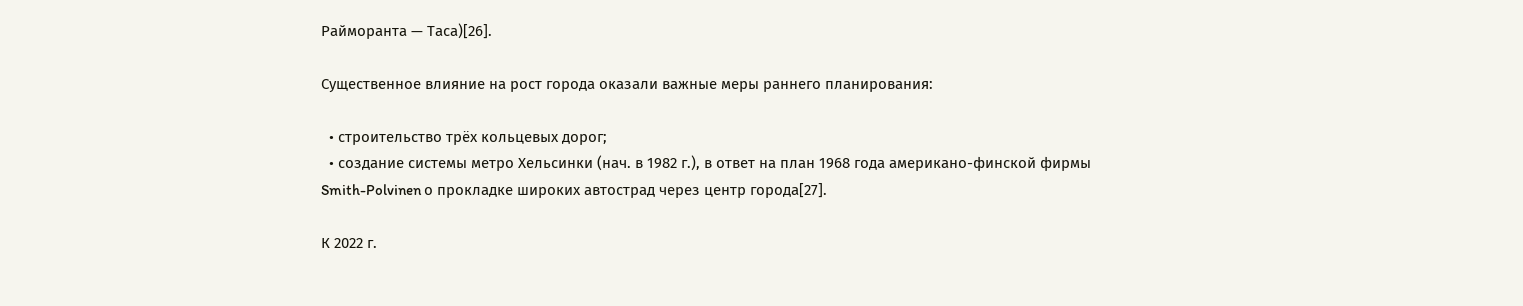Райморанта — Таса)[26].

Существенное влияние на рост города оказали важные меры раннего планирования:

  • строительство трёх кольцевых дорог;
  • создание системы метро Хельсинки (нач. в 1982 г.), в ответ на план 1968 года американо-финской фирмы Smith-Polvinen о прокладке широких автострад через центр города[27].

К 2022 г.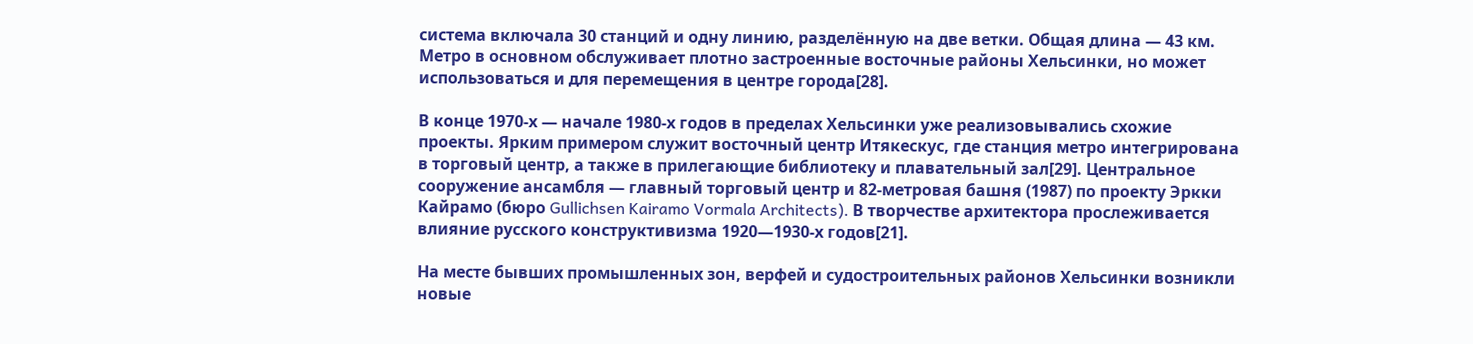система включала 30 станций и одну линию, разделённую на две ветки. Общая длина — 43 км. Метро в основном обслуживает плотно застроенные восточные районы Хельсинки, но может использоваться и для перемещения в центре города[28].

В конце 1970-х — начале 1980-х годов в пределах Хельсинки уже реализовывались схожие проекты. Ярким примером служит восточный центр Итякескус, где станция метро интегрирована в торговый центр, а также в прилегающие библиотеку и плавательный зал[29]. Центральное сооружение ансамбля — главный торговый центр и 82-метровая башня (1987) по проекту Эркки Кайрамо (бюро Gullichsen Kairamo Vormala Architects). В творчестве архитектора прослеживается влияние русского конструктивизма 1920—1930-х годов[21].

На месте бывших промышленных зон, верфей и судостроительных районов Хельсинки возникли новые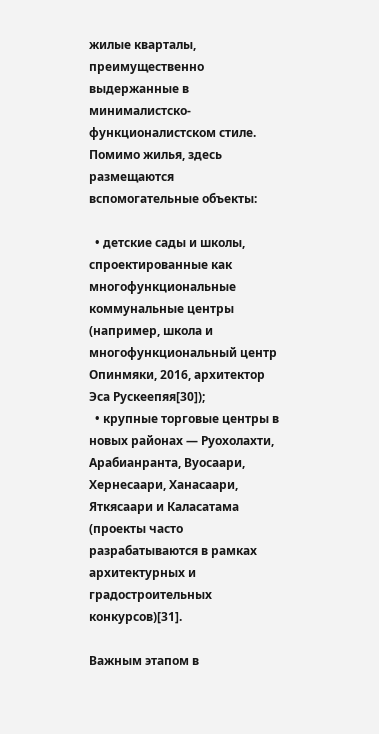жилые кварталы, преимущественно выдержанные в минималистско-функционалистском стиле. Помимо жилья, здесь размещаются вспомогательные объекты:

  • детские сады и школы, спроектированные как многофункциональные коммунальные центры (например, школа и многофункциональный центр Опинмяки, 2016, архитектор Эса Рускеепяя[30]);
  • крупные торговые центры в новых районах — Руохолахти, Арабианранта, Вуосаари, Хернесаари, Ханасаари, Яткясаари и Каласатама (проекты часто разрабатываются в рамках архитектурных и градостроительных конкурсов)[31].

Важным этапом в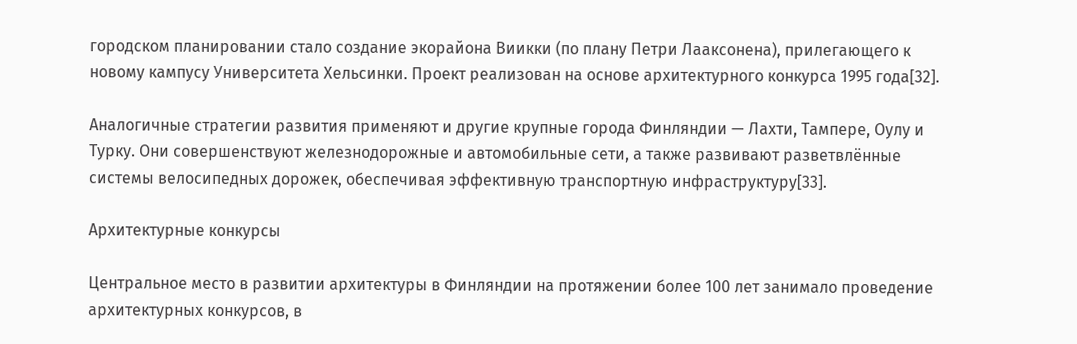городском планировании стало создание экорайона Виикки (по плану Петри Лааксонена), прилегающего к новому кампусу Университета Хельсинки. Проект реализован на основе архитектурного конкурса 1995 года[32].

Аналогичные стратегии развития применяют и другие крупные города Финляндии — Лахти, Тампере, Оулу и Турку. Они совершенствуют железнодорожные и автомобильные сети, а также развивают разветвлённые системы велосипедных дорожек, обеспечивая эффективную транспортную инфраструктуру[33].

Архитектурные конкурсы

Центральное место в развитии архитектуры в Финляндии на протяжении более 100 лет занимало проведение архитектурных конкурсов, в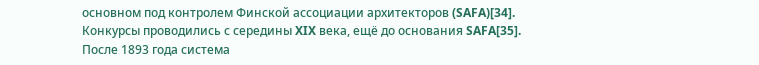основном под контролем Финской ассоциации архитекторов (SAFA)[34]. Конкурсы проводились с середины XIX века, ещё до основания SAFA[35]. После 1893 года система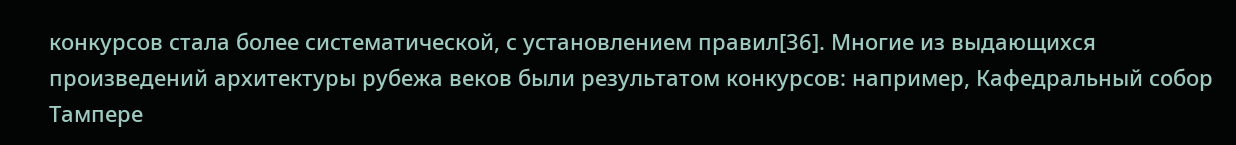конкурсов стала более систематической, с установлением правил[36]. Многие из выдающихся произведений архитектуры рубежа веков были результатом конкурсов: например, Кафедральный собор Тампере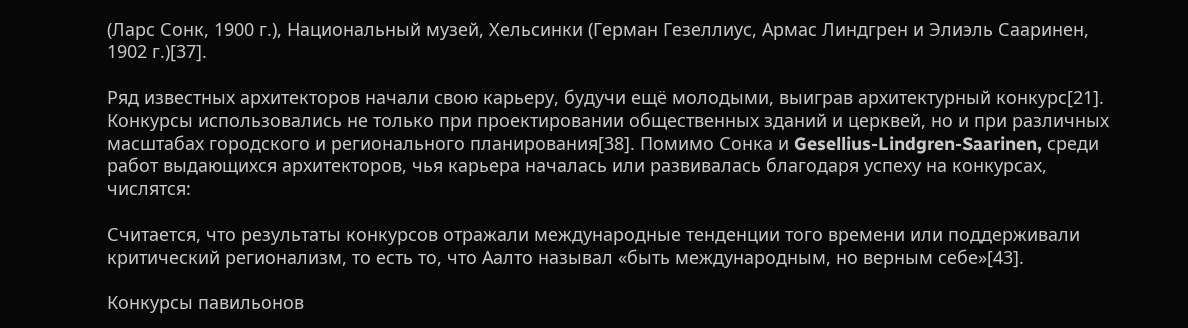(Ларс Сонк, 1900 г.), Национальный музей, Хельсинки (Герман Гезеллиус, Армас Линдгрен и Элиэль Сааринен, 1902 г.)[37].

Ряд известных архитекторов начали свою карьеру, будучи ещё молодыми, выиграв архитектурный конкурс[21]. Конкурсы использовались не только при проектировании общественных зданий и церквей, но и при различных масштабах городского и регионального планирования[38]. Помимо Сонка и Gesellius-Lindgren-Saarinen, среди работ выдающихся архитекторов, чья карьера началась или развивалась благодаря успеху на конкурсах, числятся:

Считается, что результаты конкурсов отражали международные тенденции того времени или поддерживали критический регионализм, то есть то, что Аалто называл «быть международным, но верным себе»[43].

Конкурсы павильонов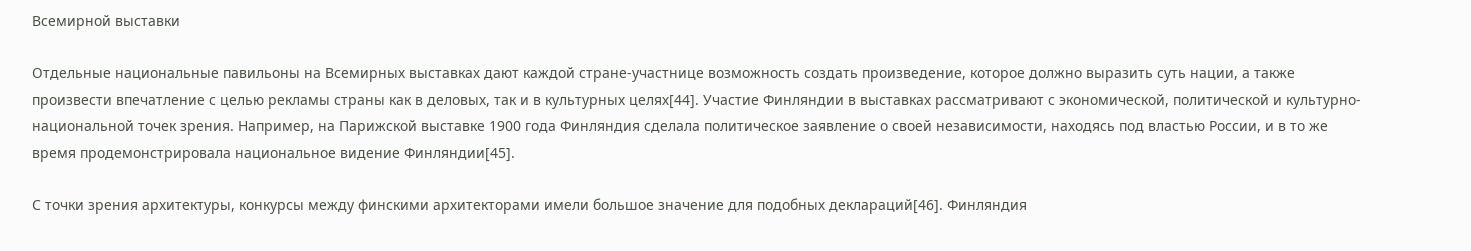Всемирной выставки

Отдельные национальные павильоны на Всемирных выставках дают каждой стране-участнице возможность создать произведение, которое должно выразить суть нации, а также произвести впечатление с целью рекламы страны как в деловых, так и в культурных целях[44]. Участие Финляндии в выставках рассматривают с экономической, политической и культурно-национальной точек зрения. Например, на Парижской выставке 1900 года Финляндия сделала политическое заявление о своей независимости, находясь под властью России, и в то же время продемонстрировала национальное видение Финляндии[45].

С точки зрения архитектуры, конкурсы между финскими архитекторами имели большое значение для подобных деклараций[46]. Финляндия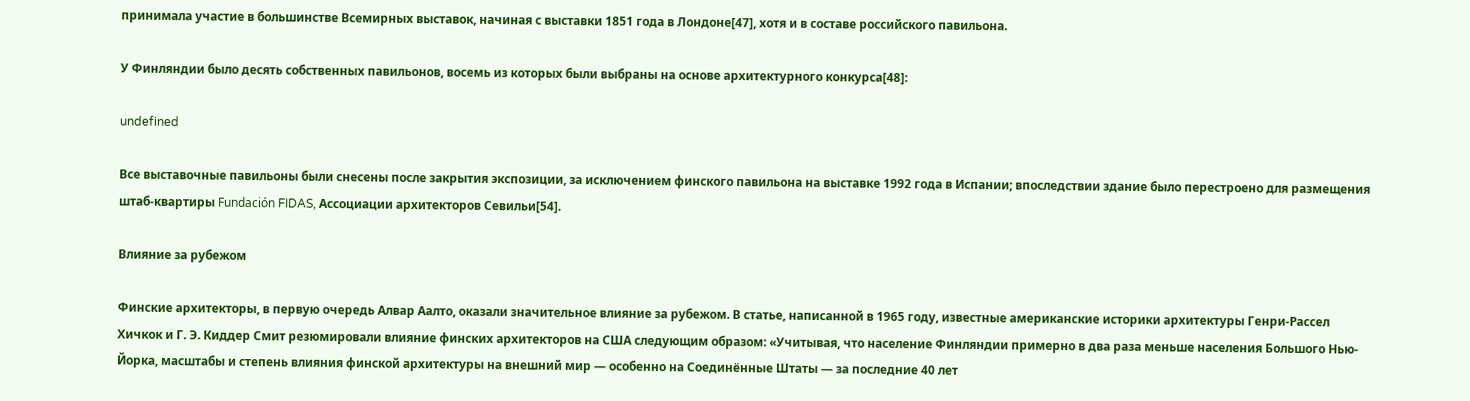принимала участие в большинстве Всемирных выставок, начиная с выставки 1851 года в Лондоне[47], хотя и в составе российского павильона.

У Финляндии было десять собственных павильонов, восемь из которых были выбраны на основе архитектурного конкурса[48]:

undefined

Все выставочные павильоны были снесены после закрытия экспозиции, за исключением финского павильона на выставке 1992 года в Испании; впоследствии здание было перестроено для размещения штаб-квартиры Fundación FIDAS, Ассоциации архитекторов Севильи[54].

Влияние за рубежом

Финские архитекторы, в первую очередь Алвар Аалто, оказали значительное влияние за рубежом. В статье, написанной в 1965 году, известные американские историки архитектуры Генри-Рассел Хичкок и Г. Э. Киддер Смит резюмировали влияние финских архитекторов на США следующим образом: «Учитывая, что население Финляндии примерно в два раза меньше населения Большого Нью-Йорка, масштабы и степень влияния финской архитектуры на внешний мир — особенно на Соединённые Штаты — за последние 40 лет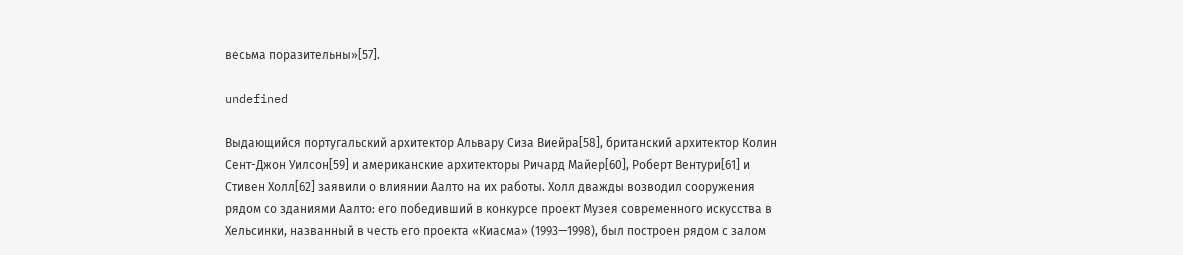весьма поразительны»[57].

undefined

Выдающийся португальский архитектор Альвару Сиза Виейра[58], британский архитектор Колин Сент-Джон Уилсон[59] и американские архитекторы Ричард Майер[60], Роберт Вентури[61] и Стивен Холл[62] заявили о влиянии Аалто на их работы. Холл дважды возводил сооружения рядом со зданиями Аалто: его победивший в конкурсе проект Музея современного искусства в Хельсинки, названный в честь его проекта «Киасма» (1993—1998), был построен рядом с залом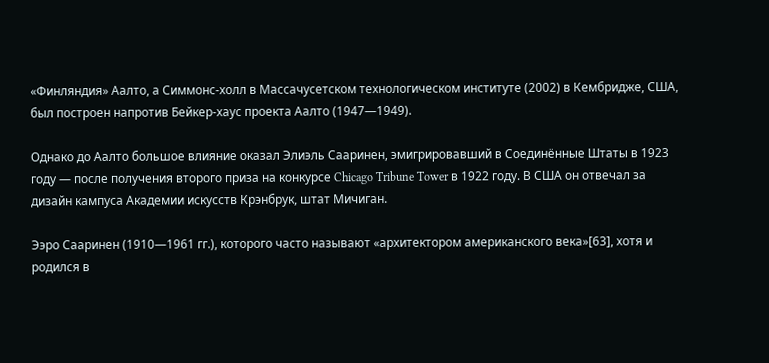«Финляндия» Аалто, а Симмонс-холл в Массачусетском технологическом институте (2002) в Кембридже, США, был построен напротив Бейкер-хаус проекта Аалто (1947—1949).

Однако до Аалто большое влияние оказал Элиэль Сааринен, эмигрировавший в Соединённые Штаты в 1923 году — после получения второго приза на конкурсе Chicago Tribune Tower в 1922 году. В США он отвечал за дизайн кампуса Академии искусств Крэнбрук, штат Мичиган.

Ээро Сааринен (1910—1961 гг.), которого часто называют «архитектором американского века»[63], хотя и родился в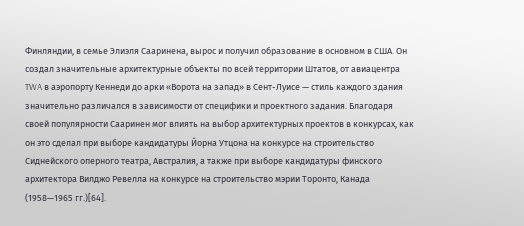Финляндии, в семье Элиэля Сааринена, вырос и получил образование в основном в США. Он создал значительные архитектурные объекты по всей территории Штатов, от авиацентра TWA в аэропорту Кеннеди до арки «Ворота на запад» в Сент-Луисе — стиль каждого здания значительно различался в зависимости от специфики и проектного задания. Благодаря своей популярности Сааринен мог влиять на выбор архитектурных проектов в конкурсах, как он это сделал при выборе кандидатуры Йорна Утцона на конкурсе на строительство Сиднейского оперного театра, Австралия, а также при выборе кандидатуры финского архитектора Вилджо Ревелла на конкурсе на строительство мэрии Торонто, Канада (1958—1965 гг.)[64].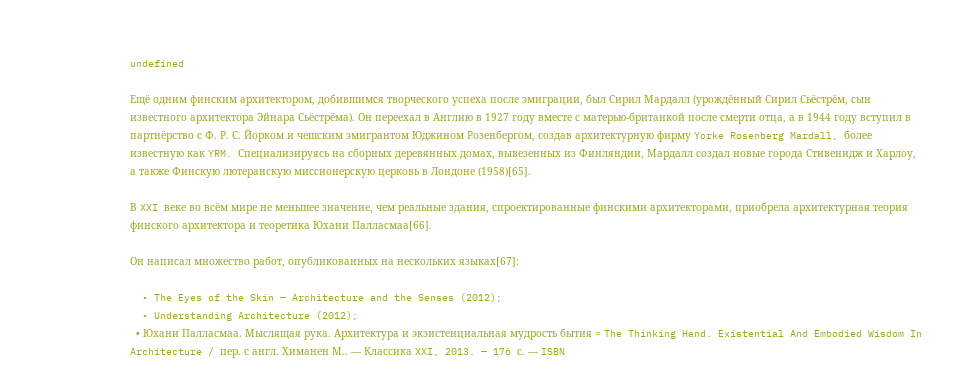undefined

Ещё одним финским архитектором, добившимся творческого успеха после эмиграции, был Сирил Мардалл (урождённый Сирил Сьёстрём, сын известного архитектора Эйнара Сьёстрёма). Он переехал в Англию в 1927 году вместе с матерью-британкой после смерти отца, а в 1944 году вступил в партнёрство с Ф. Р. С. Йорком и чешским эмигрантом Юджином Розенбергом, создав архитектурную фирму Yorke Rosenberg Mardall, более известную как YRM. Специализируясь на сборных деревянных домах, вывезенных из Финляндии, Мардалл создал новые города Стивенидж и Харлоу, а также Финскую лютеранскую миссионерскую церковь в Лондоне (1958)[65].

В XXI веке во всём мире не меньшее значение, чем реальные здания, спроектированные финскими архитекторами, приобрела архитектурная теория финского архитектора и теоретика Юхани Палласмаа[66].

Он написал множество работ, опубликованных на нескольких языках[67]:

  • The Eyes of the Skin — Architecture and the Senses (2012);
  • Understanding Architecture (2012);
  • Юхани Палласмаа. Мыслящая рука. Архитектура и экзистенциальная мудрость бытия = The Thinking Hand. Existential And Embodied Wisdom In Architecture / пер. с англ. Химанен М.. — Классика XXI, 2013. — 176 с. — ISBN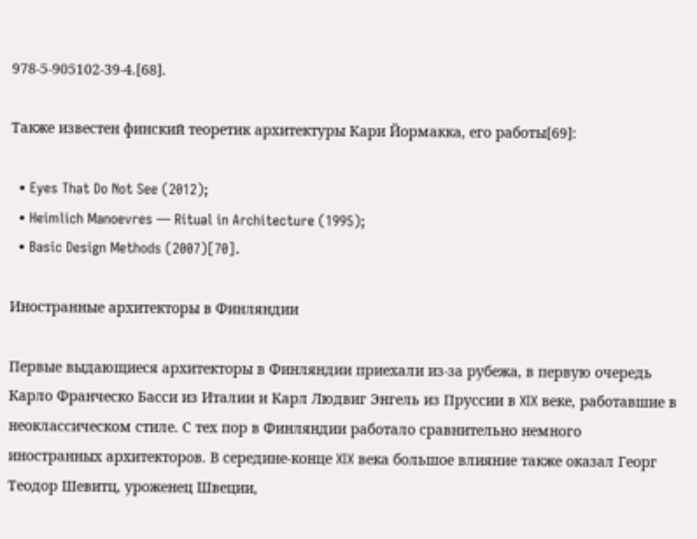978-5-905102-39-4.[68].

Также известен финский теоретик архитектуры Кари Йормакка, его работы[69]:

  • Eyes That Do Not See (2012);
  • Heimlich Manoevres — Ritual in Architecture (1995);
  • Basic Design Methods (2007)[70].

Иностранные архитекторы в Финляндии

Первые выдающиеся архитекторы в Финляндии приехали из-за рубежа, в первую очередь Карло Франческо Басси из Италии и Карл Людвиг Энгель из Пруссии в XIX веке, работавшие в неоклассическом стиле. С тех пор в Финляндии работало сравнительно немного иностранных архитекторов. В середине-конце XIX века большое влияние также оказал Георг Теодор Шевитц, уроженец Швеции,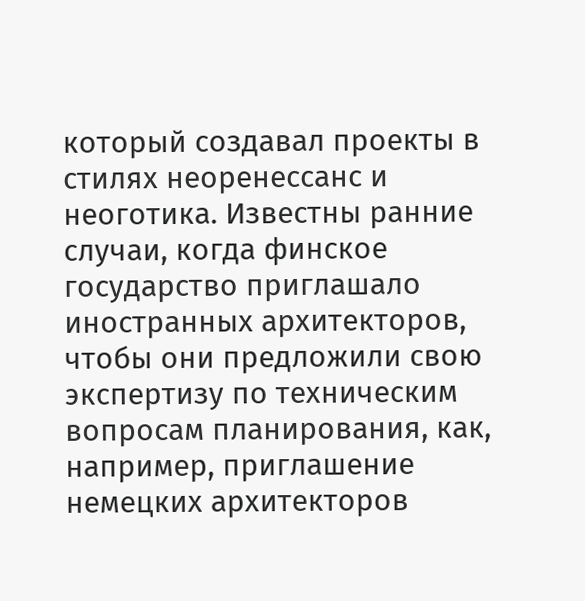который создавал проекты в стилях неоренессанс и неоготика. Известны ранние случаи, когда финское государство приглашало иностранных архитекторов, чтобы они предложили свою экспертизу по техническим вопросам планирования, как, например, приглашение немецких архитекторов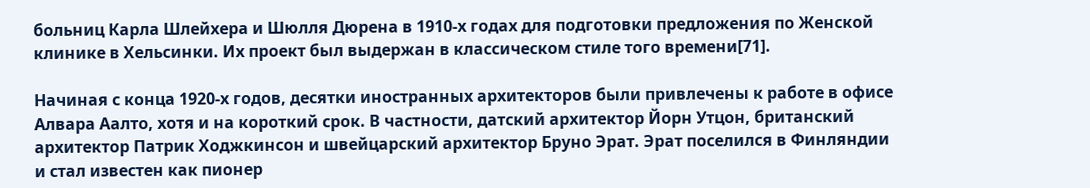больниц Карла Шлейхера и Шюлля Дюрена в 1910-х годах для подготовки предложения по Женской клинике в Хельсинки. Их проект был выдержан в классическом стиле того времени[71].

Начиная с конца 1920-х годов, десятки иностранных архитекторов были привлечены к работе в офисе Алвара Аалто, хотя и на короткий срок. В частности, датский архитектор Йорн Утцон, британский архитектор Патрик Ходжкинсон и швейцарский архитектор Бруно Эрат. Эрат поселился в Финляндии и стал известен как пионер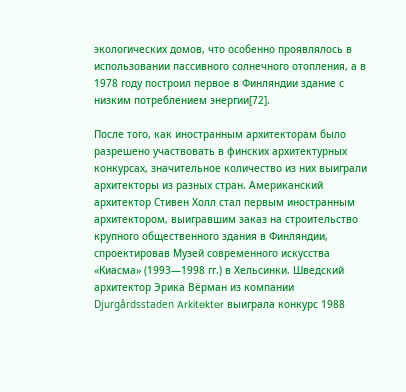экологических домов, что особенно проявлялось в использовании пассивного солнечного отопления, а в 1978 году построил первое в Финляндии здание с низким потреблением энергии[72].

После того, как иностранным архитекторам было разрешено участвовать в финских архитектурных конкурсах, значительное количество из них выиграли архитекторы из разных стран. Американский архитектор Стивен Холл стал первым иностранным архитектором, выигравшим заказ на строительство крупного общественного здания в Финляндии, спроектировав Музей современного искусства «Киасма» (1993—1998 гг.) в Хельсинки. Шведский архитектор Эрика Вёрман из компании Djurgårdsstaden Arkitekter выиграла конкурс 1988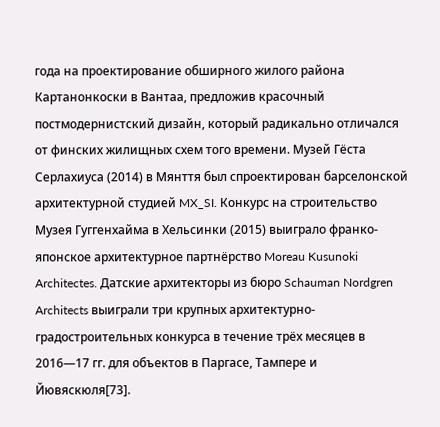года на проектирование обширного жилого района Картанонкоски в Вантаа, предложив красочный постмодернистский дизайн, который радикально отличался от финских жилищных схем того времени. Музей Гёста Серлахиуса (2014) в Мянття был спроектирован барселонской архитектурной студией MX_SI. Конкурс на строительство Музея Гуггенхайма в Хельсинки (2015) выиграло франко-японское архитектурное партнёрство Moreau Kusunoki Architectes. Датские архитекторы из бюро Schauman Nordgren Architects выиграли три крупных архитектурно-градостроительных конкурса в течение трёх месяцев в 2016—17 гг. для объектов в Паргасе, Тампере и Йювяскюля[73].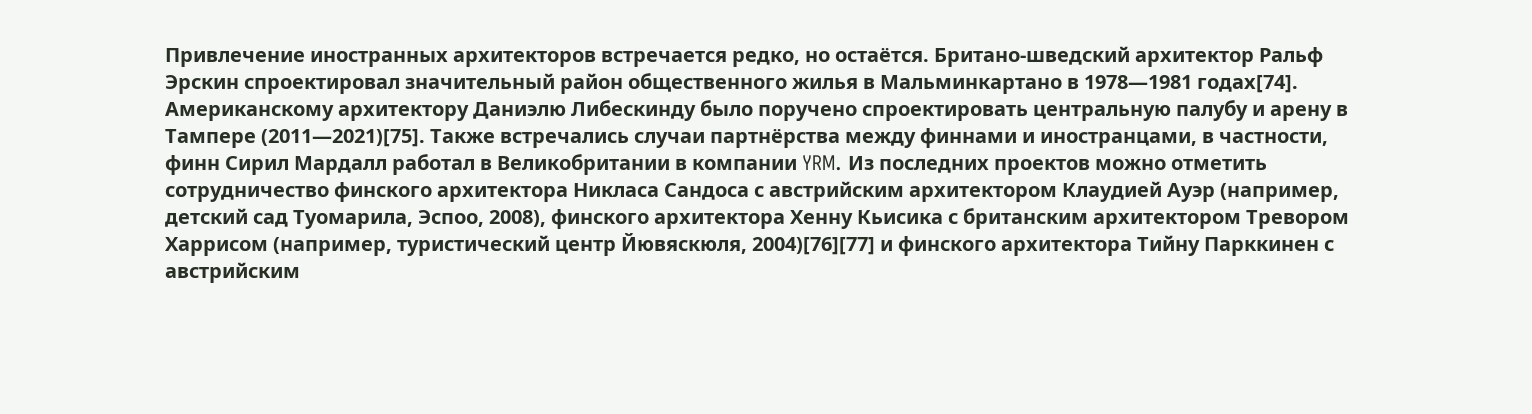Привлечение иностранных архитекторов встречается редко, но остаётся. Британо-шведский архитектор Ральф Эрскин спроектировал значительный район общественного жилья в Мальминкартано в 1978—1981 годах[74]. Американскому архитектору Даниэлю Либескинду было поручено спроектировать центральную палубу и арену в Тампере (2011—2021)[75]. Также встречались случаи партнёрства между финнами и иностранцами, в частности, финн Сирил Мардалл работал в Великобритании в компании YRM. Из последних проектов можно отметить сотрудничество финского архитектора Никласа Сандоса с австрийским архитектором Клаудией Ауэр (например, детский сад Туомарила, Эспоо, 2008), финского архитектора Хенну Кьисика с британским архитектором Тревором Харрисом (например, туристический центр Йювяскюля, 2004)[76][77] и финского архитектора Тийну Парккинен с австрийским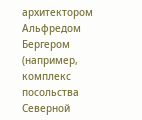архитектором Альфредом Бергером (например, комплекс посольства Северной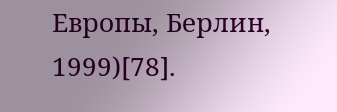Европы, Берлин, 1999)[78].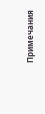Примечания